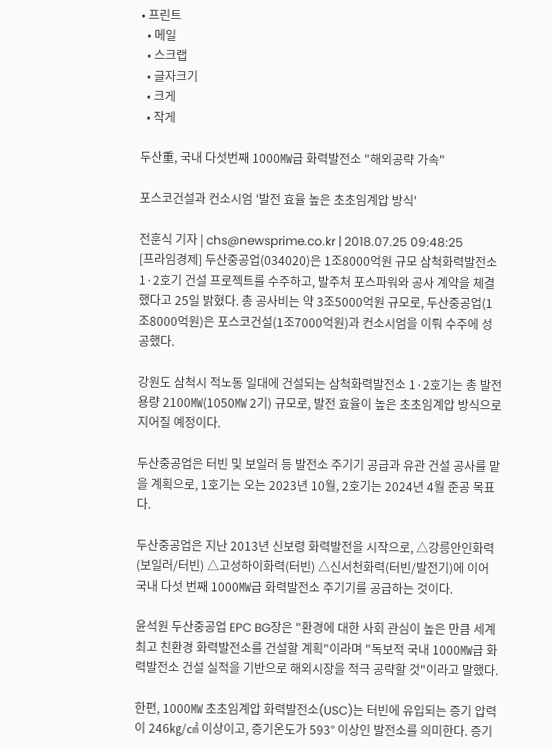• 프린트
  • 메일
  • 스크랩
  • 글자크기
  • 크게
  • 작게

두산重, 국내 다섯번째 1000㎿급 화력발전소 "해외공략 가속"

포스코건설과 컨소시엄 '발전 효율 높은 초초임계압 방식'

전훈식 기자 | chs@newsprime.co.kr | 2018.07.25 09:48:25
[프라임경제] 두산중공업(034020)은 1조8000억원 규모 삼척화력발전소 1·2호기 건설 프로젝트를 수주하고, 발주처 포스파워와 공사 계약을 체결했다고 25일 밝혔다. 총 공사비는 약 3조5000억원 규모로, 두산중공업(1조8000억원)은 포스코건설(1조7000억원)과 컨소시엄을 이뤄 수주에 성공했다.

강원도 삼척시 적노동 일대에 건설되는 삼척화력발전소 1·2호기는 총 발전용량 2100㎿(1050㎿ 2기) 규모로, 발전 효율이 높은 초초임계압 방식으로 지어질 예정이다.

두산중공업은 터빈 및 보일러 등 발전소 주기기 공급과 유관 건설 공사를 맡을 계획으로, 1호기는 오는 2023년 10월, 2호기는 2024년 4월 준공 목표다.

두산중공업은 지난 2013년 신보령 화력발전을 시작으로, △강릉안인화력(보일러/터빈) △고성하이화력(터빈) △신서천화력(터빈/발전기)에 이어 국내 다섯 번째 1000㎿급 화력발전소 주기기를 공급하는 것이다.

윤석원 두산중공업 EPC BG장은 "환경에 대한 사회 관심이 높은 만큼 세계 최고 친환경 화력발전소를 건설할 계획"이라며 "독보적 국내 1000㎿급 화력발전소 건설 실적을 기반으로 해외시장을 적극 공략할 것"이라고 말했다.

한편, 1000㎿ 초초임계압 화력발전소(USC)는 터빈에 유입되는 증기 압력이 246㎏/㎠ 이상이고, 증기온도가 593° 이상인 발전소를 의미한다. 증기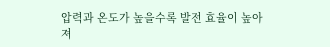압력과 온도가 높을수록 발전 효율이 높아져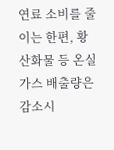연료 소비를 줄이는 한편, 황산화물 등 온실가스 배출량은 감소시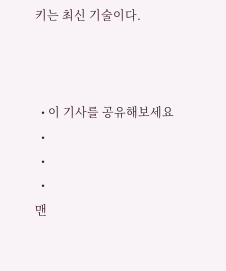키는 최신 기술이다.



  • 이 기사를 공유해보세요
  •
  •
  •
맨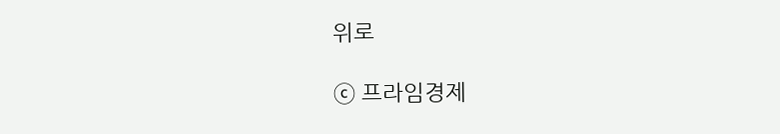위로

ⓒ 프라임경제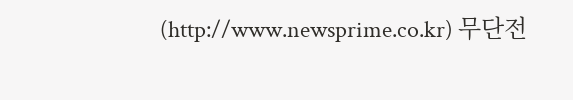(http://www.newsprime.co.kr) 무단전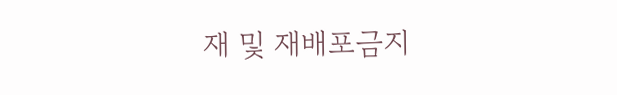재 및 재배포금지